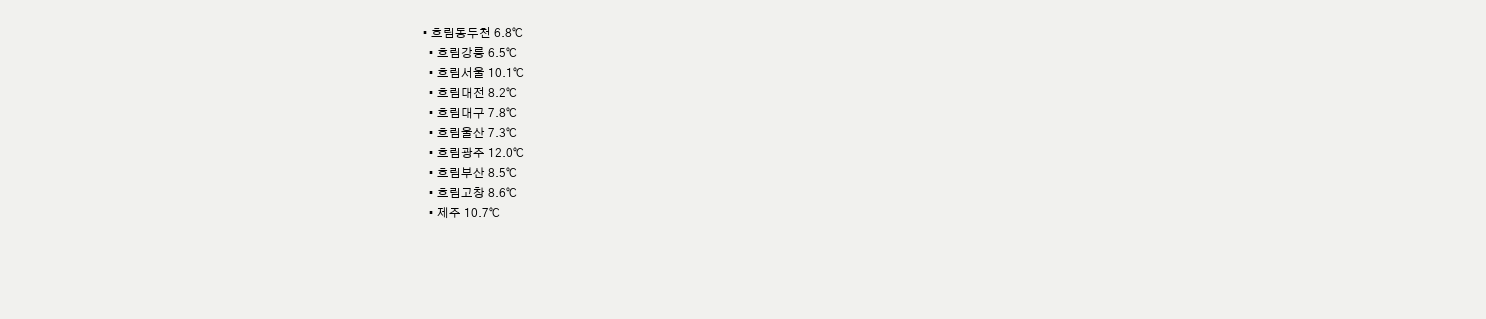• 흐림동두천 6.8℃
  • 흐림강릉 6.5℃
  • 흐림서울 10.1℃
  • 흐림대전 8.2℃
  • 흐림대구 7.8℃
  • 흐림울산 7.3℃
  • 흐림광주 12.0℃
  • 흐림부산 8.5℃
  • 흐림고창 8.6℃
  • 제주 10.7℃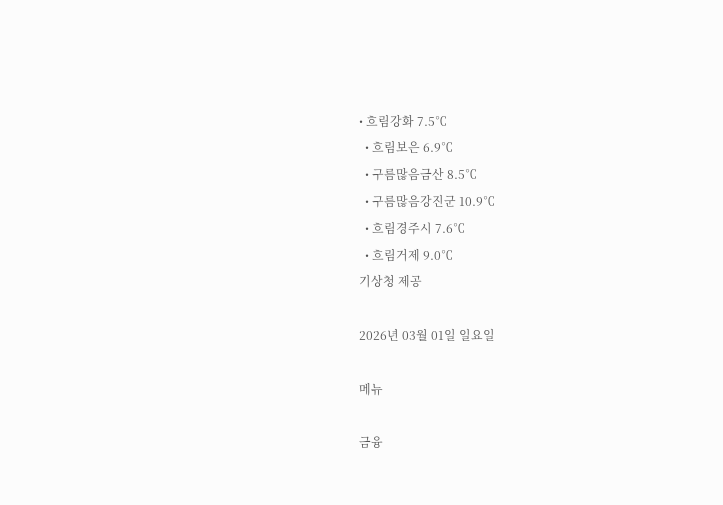• 흐림강화 7.5℃
  • 흐림보은 6.9℃
  • 구름많음금산 8.5℃
  • 구름많음강진군 10.9℃
  • 흐림경주시 7.6℃
  • 흐림거제 9.0℃
기상청 제공

2026년 03월 01일 일요일

메뉴

금융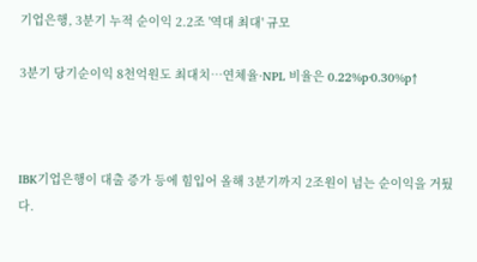기업은행, 3분기 누적 순이익 2.2조 '역대 최대' 규모

3분기 당기순이익 8천억원도 최대치…연체율·NPL 비율은 0.22%p·0.30%p↑



IBK기업은행이 대출 증가 등에 힘입어 올해 3분기까지 2조원이 넘는 순이익을 거뒀다.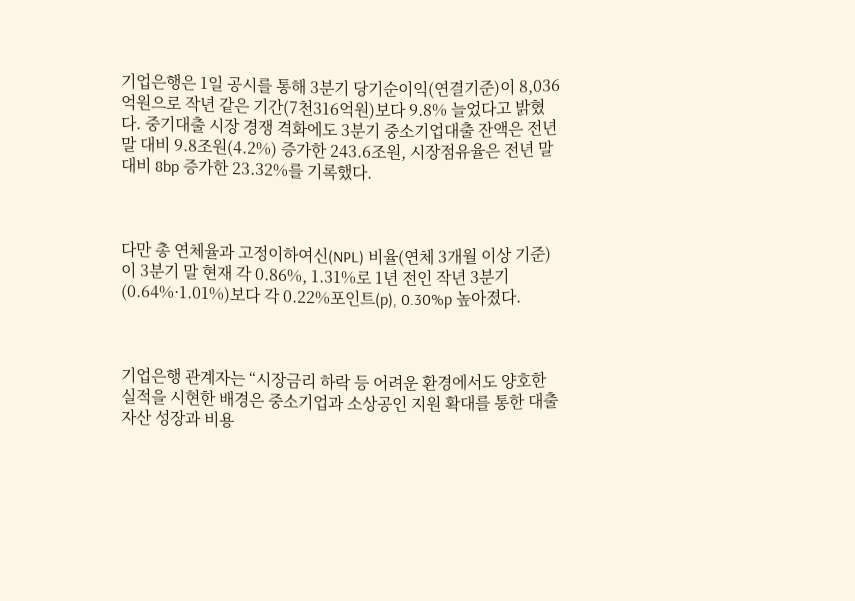기업은행은 1일 공시를 통해 3분기 당기순이익(연결기준)이 8,036억원으로 작년 같은 기간(7천316억원)보다 9.8% 늘었다고 밝혔다. 중기대출 시장 경쟁 격화에도 3분기 중소기업대출 잔액은 전년 말 대비 9.8조원(4.2%) 증가한 243.6조원, 시장점유율은 전년 말 대비 8bp 증가한 23.32%를 기록했다.



다만 총 연체율과 고정이하여신(NPL) 비율(연체 3개월 이상 기준)이 3분기 말 현재 각 0.86%, 1.31%로 1년 전인 작년 3분기(0.64%·1.01%)보다 각 0.22%포인트(p), 0.30%p 높아졌다.



기업은행 관계자는 “시장금리 하락 등 어려운 환경에서도 양호한 실적을 시현한 배경은 중소기업과 소상공인 지원 확대를 통한 대출자산 성장과 비용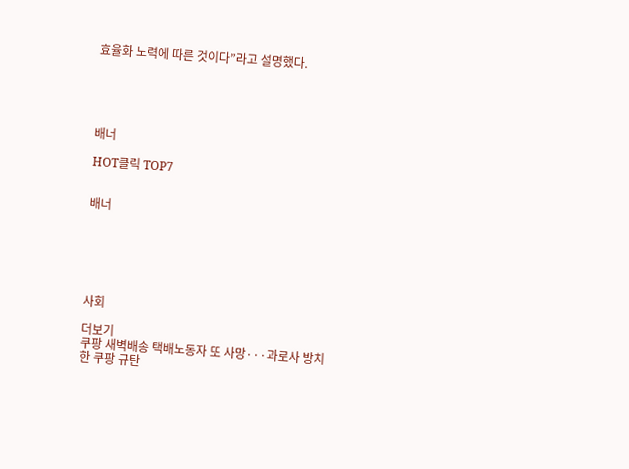효율화 노력에 따른 것이다”라고 설명했다.





배너

HOT클릭 TOP7


배너






사회

더보기
쿠팡 새벽배송 택배노동자 또 사망···과로사 방치한 쿠팡 규탄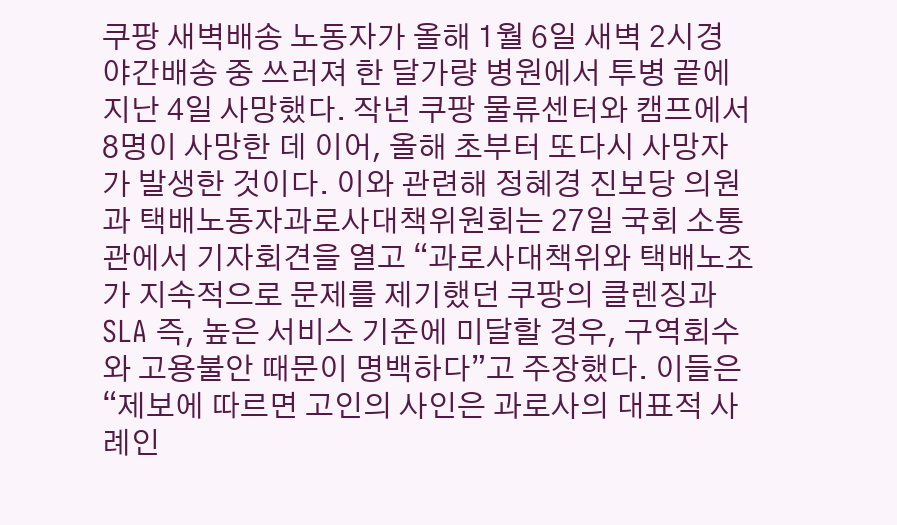쿠팡 새벽배송 노동자가 올해 1월 6일 새벽 2시경 야간배송 중 쓰러져 한 달가량 병원에서 투병 끝에 지난 4일 사망했다. 작년 쿠팡 물류센터와 캠프에서 8명이 사망한 데 이어, 올해 초부터 또다시 사망자가 발생한 것이다. 이와 관련해 정혜경 진보당 의원과 택배노동자과로사대책위원회는 27일 국회 소통관에서 기자회견을 열고 “과로사대책위와 택배노조가 지속적으로 문제를 제기했던 쿠팡의 클렌징과 SLA 즉, 높은 서비스 기준에 미달할 경우, 구역회수와 고용불안 때문이 명백하다”고 주장했다. 이들은 “제보에 따르면 고인의 사인은 과로사의 대표적 사례인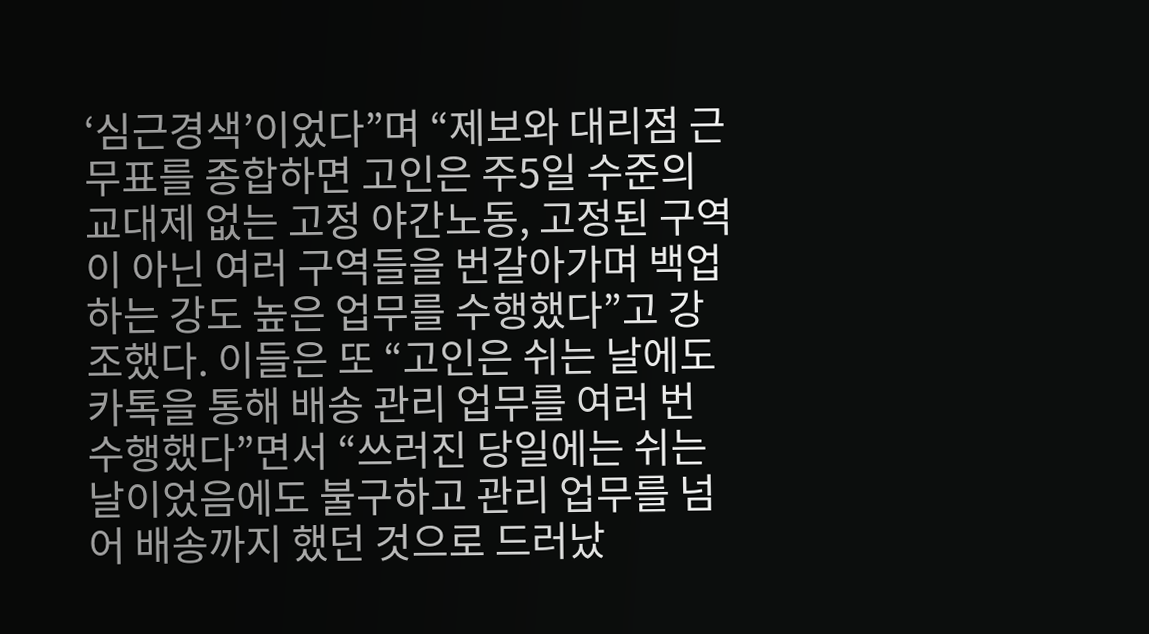‘심근경색’이었다”며 “제보와 대리점 근무표를 종합하면 고인은 주5일 수준의 교대제 없는 고정 야간노동, 고정된 구역이 아닌 여러 구역들을 번갈아가며 백업하는 강도 높은 업무를 수행했다”고 강조했다. 이들은 또 “고인은 쉬는 날에도 카톡을 통해 배송 관리 업무를 여러 번 수행했다”면서 “쓰러진 당일에는 쉬는 날이었음에도 불구하고 관리 업무를 넘어 배송까지 했던 것으로 드러났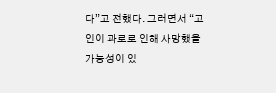다”고 전했다. 그러면서 “고인이 과로로 인해 사망했을 가능성이 있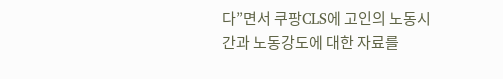다”면서 쿠팡CLS에 고인의 노동시간과 노동강도에 대한 자료를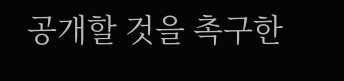공개할 것을 촉구한